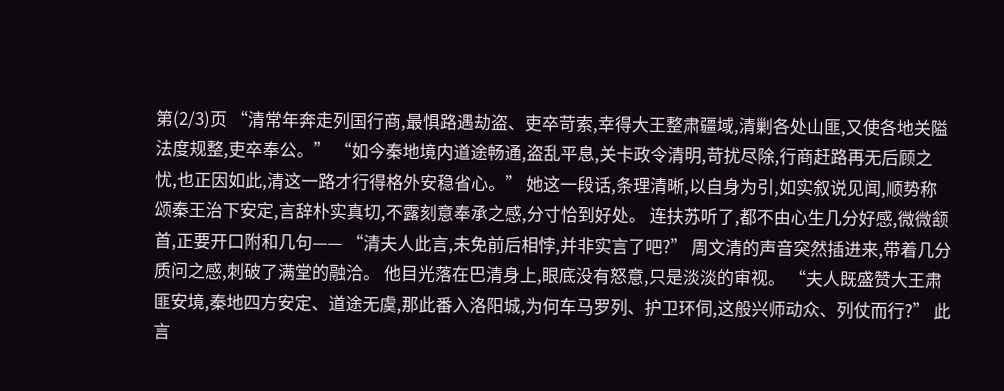第(2/3)页 “清常年奔走列国行商,最惧路遇劫盗、吏卒苛索,幸得大王整肃疆域,清剿各处山匪,又使各地关隘法度规整,吏卒奉公。” “如今秦地境内道途畅通,盗乱平息,关卡政令清明,苛扰尽除,行商赶路再无后顾之忧,也正因如此,清这一路才行得格外安稳省心。” 她这一段话,条理清晰,以自身为引,如实叙说见闻,顺势称颂秦王治下安定,言辞朴实真切,不露刻意奉承之感,分寸恰到好处。 连扶苏听了,都不由心生几分好感,微微颔首,正要开口附和几句—— “清夫人此言,未免前后相悖,并非实言了吧?” 周文清的声音突然插进来,带着几分质问之感,刺破了满堂的融洽。 他目光落在巴清身上,眼底没有怒意,只是淡淡的审视。 “夫人既盛赞大王肃匪安境,秦地四方安定、道途无虞,那此番入洛阳城,为何车马罗列、护卫环伺,这般兴师动众、列仗而行?” 此言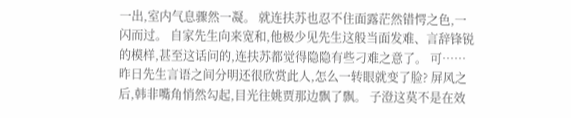一出,室内气息骤然一凝。 就连扶苏也忍不住面露茫然错愕之色,一闪而过。 自家先生向来宽和,他极少见先生这般当面发难、言辞锋锐的模样,甚至这话问的,连扶苏都觉得隐隐有些刁难之意了。 可……昨日先生言语之间分明还很欣赏此人,怎么一转眼就变了脸? 屏风之后,韩非嘴角悄然勾起,目光往姚贾那边飘了飘。 子澄这莫不是在效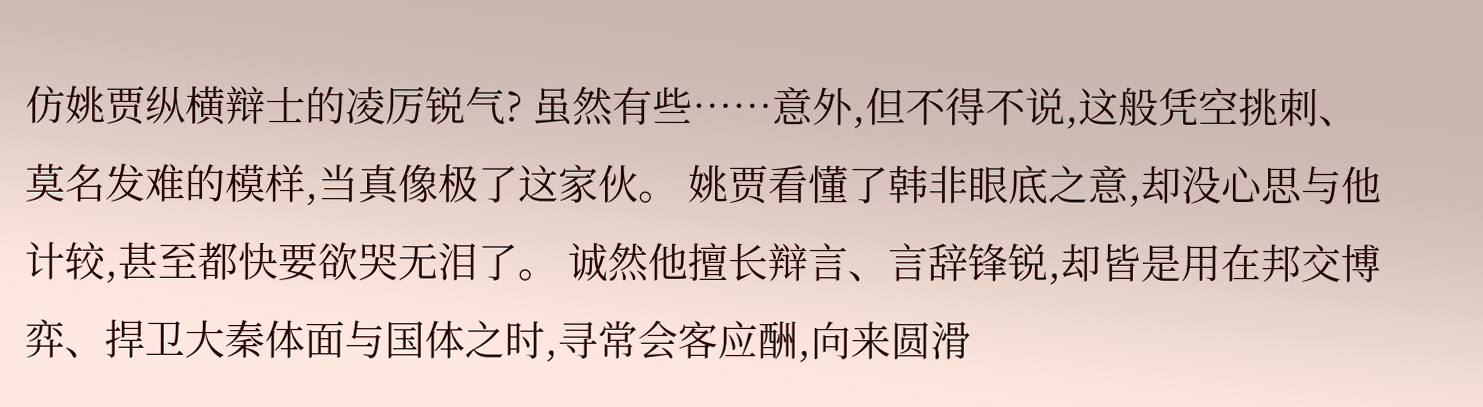仿姚贾纵横辩士的凌厉锐气? 虽然有些……意外,但不得不说,这般凭空挑刺、莫名发难的模样,当真像极了这家伙。 姚贾看懂了韩非眼底之意,却没心思与他计较,甚至都快要欲哭无泪了。 诚然他擅长辩言、言辞锋锐,却皆是用在邦交博弈、捍卫大秦体面与国体之时,寻常会客应酬,向来圆滑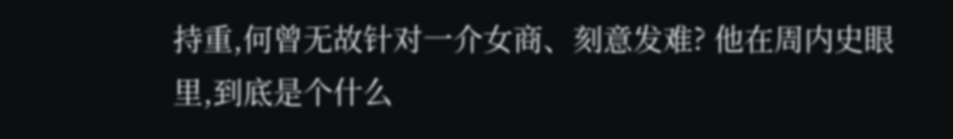持重,何曾无故针对一介女商、刻意发难? 他在周内史眼里,到底是个什么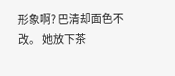形象啊? 巴清却面色不改。 她放下茶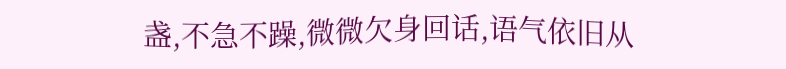盏,不急不躁,微微欠身回话,语气依旧从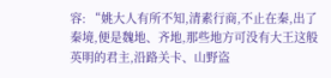容: “姚大人有所不知,清素行商,不止在秦,出了秦境,便是魏地、齐地,那些地方可没有大王这般英明的君主,沿路关卡、山野盗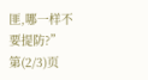匪,哪一样不要提防?” 第(2/3)页